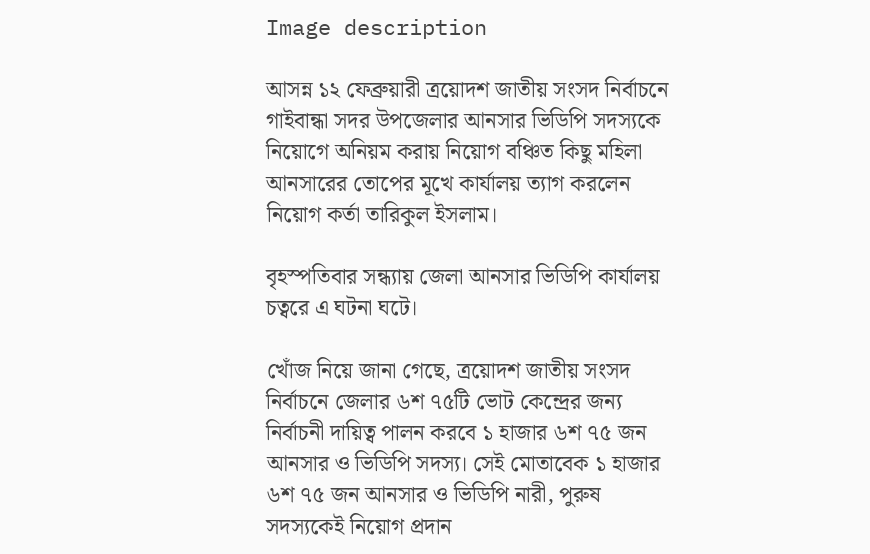Image description

আসন্ন ১২ ফেব্রুয়ারী ত্রয়োদশ জাতীয় সংসদ নির্বাচনে গাইবান্ধা সদর উপজেলার আনসার ভিডিপি সদস্যকে নিয়োগে অনিয়ম করায় নিয়োগ বঞ্চিত কিছু মহিলা আনসারের তোপের মূখে কার্যালয় ত্যাগ করলেন নিয়োগ কর্তা তারিকুল ইসলাম।

বৃহস্পতিবার সন্ধ্যায় জেলা আনসার ভিডিপি কার্যালয় চত্বরে এ ঘটনা ঘটে।

খোঁজ নিয়ে জানা গেছে, ত্রয়োদশ জাতীয় সংসদ নির্বাচনে জেলার ৬শ ৭৫টি ভোট কেন্দ্রের জন্য নির্বাচনী দায়িত্ব পালন করবে ১ হাজার ৬শ ৭৫ জন আনসার ও ভিডিপি সদস্য। সেই মোতাবেক ১ হাজার ৬শ ৭৫ জন আনসার ও ভিডিপি নারী, পুরুষ সদস্যকেই নিয়োগ প্রদান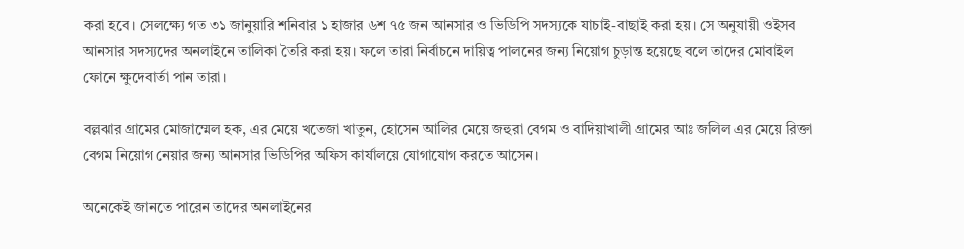করা হবে। সেলক্ষ্যে গত ৩১ জানুয়ারি শনিবার ১ হাজার ৬শ ৭৫ জন আনসার ও ভিডিপি সদস্যকে যাচাই-বাছাই করা হয়। সে অনুযায়ী ওইসব আনসার সদস্যদের অনলাইনে তালিকা তৈরি করা হয়। ফলে তারা নির্বাচনে দায়িত্ব পালনের জন্য নিয়োগ চুড়ান্ত হয়েছে বলে তাদের মোবাইল ফোনে ক্ষুদেবার্তা পান তারা।

বল্লঝার গ্রামের মোজাম্মেল হক, এর মেয়ে খতেজা খাতুন, হোসেন আলির মেয়ে জহুরা বেগম ও বাদিয়াখালী গ্রামের আঃ জলিল এর মেয়ে রিক্তা বেগম নিয়োগ নেয়ার জন্য আনসার ভিডিপির অফিস কার্যালয়ে যোগাযোগ করতে আসেন।

অনেকেই জানতে পারেন তাদের অনলাইনের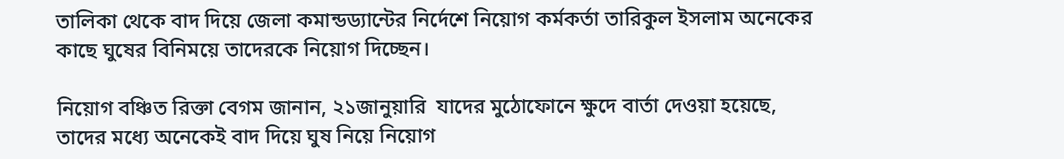তালিকা থেকে বাদ দিয়ে জেলা কমান্ডড্যান্টের নির্দেশে নিয়োগ কর্মকর্তা তারিকুল ইসলাম অনেকের কাছে ঘুষের বিনিময়ে তাদেরকে নিয়োগ দিচ্ছেন।

নিয়োগ বঞ্চিত রিক্তা বেগম জানান, ২১জানুয়ারি  যাদের মুঠোফোনে ক্ষুদে বার্তা দেওয়া হয়েছে, তাদের মধ্যে অনেকেই বাদ দিয়ে ঘুষ নিয়ে নিয়োগ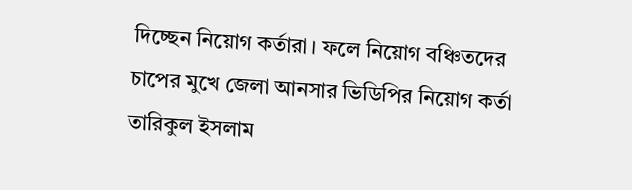দিচ্ছেন নিয়োগ কর্তারা। ফলে নিয়োগ বঞ্চিতদের চাপের মুখে জেলা আনসার ভিডিপির নিয়োগ কর্তা তারিকুল ইসলাম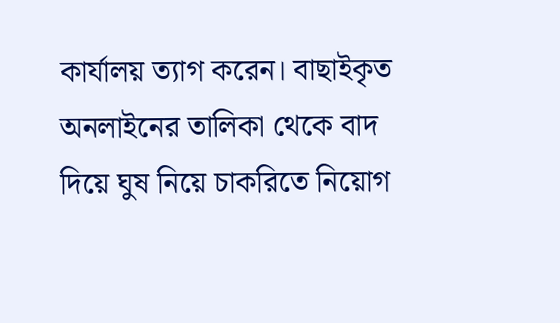কার্যালয় ত্যাগ করেন। বাছাইকৃত অনলাইনের তালিকা থেকে বাদ দিয়ে ঘুষ নিয়ে চাকরিতে নিয়োগ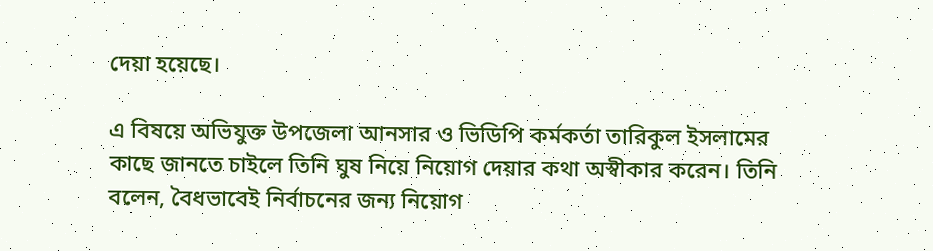দেয়া হয়েছে।

এ বিষয়ে অভিযুক্ত উপজেলা আনসার ও ভিডিপি কর্মকর্তা তারিকুল ইসলামের কাছে জানতে চাইলে তিনি ঘুষ নিয়ে নিয়োগ দেয়ার কথা অস্বীকার করেন। তিনি বলেন, বৈধভাবেই নির্বাচনের জন্য নিয়োগ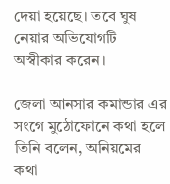দেয়া হয়েছে। তবে ঘুষ নেয়ার অভিযোগটি অস্বীকার করেন।

জেলা আনসার কমান্ডার এর সংগে মুঠোফোনে কথা হলে তিনি বলেন, অনিয়মের কথা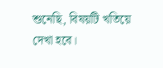শুনেছি, বিষয়টি খতিয়ে দেখা হবে।